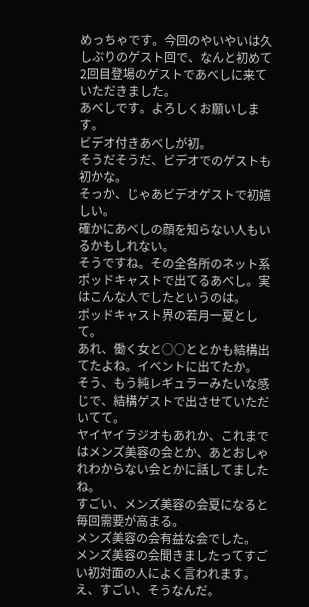めっちゃです。今回のやいやいは久しぶりのゲスト回で、なんと初めて2回目登場のゲストであべしに来ていただきました。
あべしです。よろしくお願いします。
ビデオ付きあべしが初。
そうだそうだ、ビデオでのゲストも初かな。
そっか、じゃあビデオゲストで初嬉しい。
確かにあべしの顔を知らない人もいるかもしれない。
そうですね。その全各所のネット系ポッドキャストで出てるあべし。実はこんな人でしたというのは。
ポッドキャスト界の若月一夏として。
あれ、働く女と○○ととかも結構出てたよね。イベントに出てたか。
そう、もう純レギュラーみたいな感じで、結構ゲストで出させていただいてて。
ヤイヤイラジオもあれか、これまではメンズ美容の会とか、あとおしゃれわからない会とかに話してましたね。
すごい、メンズ美容の会夏になると毎回需要が高まる。
メンズ美容の会有益な会でした。
メンズ美容の会聞きましたってすごい初対面の人によく言われます。
え、すごい、そうなんだ。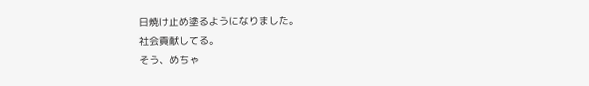日焼け止め塗るようになりました。
社会貢献してる。
そう、めちゃ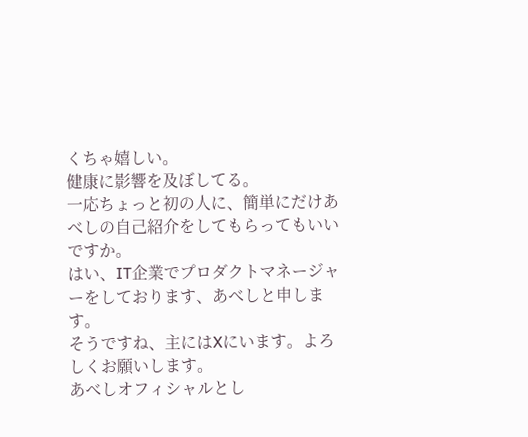くちゃ嬉しい。
健康に影響を及ぼしてる。
一応ちょっと初の人に、簡単にだけあべしの自己紹介をしてもらってもいいですか。
はい、IT企業でプロダクトマネージャーをしております、あべしと申します。
そうですね、主にはXにいます。よろしくお願いします。
あべしオフィシャルとし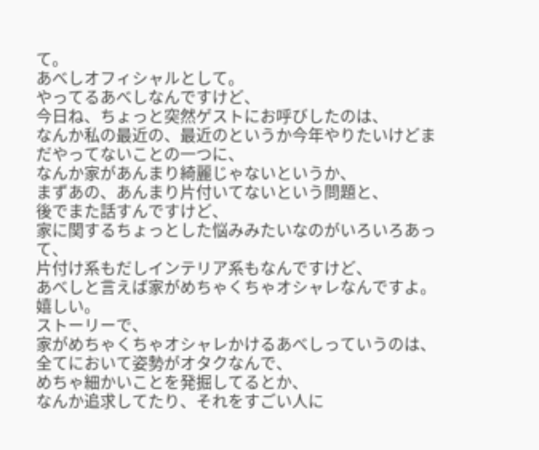て。
あべしオフィシャルとして。
やってるあべしなんですけど、
今日ね、ちょっと突然ゲストにお呼びしたのは、
なんか私の最近の、最近のというか今年やりたいけどまだやってないことの一つに、
なんか家があんまり綺麗じゃないというか、
まずあの、あんまり片付いてないという問題と、
後でまた話すんですけど、
家に関するちょっとした悩みみたいなのがいろいろあって、
片付け系もだしインテリア系もなんですけど、
あべしと言えば家がめちゃくちゃオシャレなんですよ。
嬉しい。
ストーリーで、
家がめちゃくちゃオシャレかけるあべしっていうのは、
全てにおいて姿勢がオタクなんで、
めちゃ細かいことを発掘してるとか、
なんか追求してたり、それをすごい人に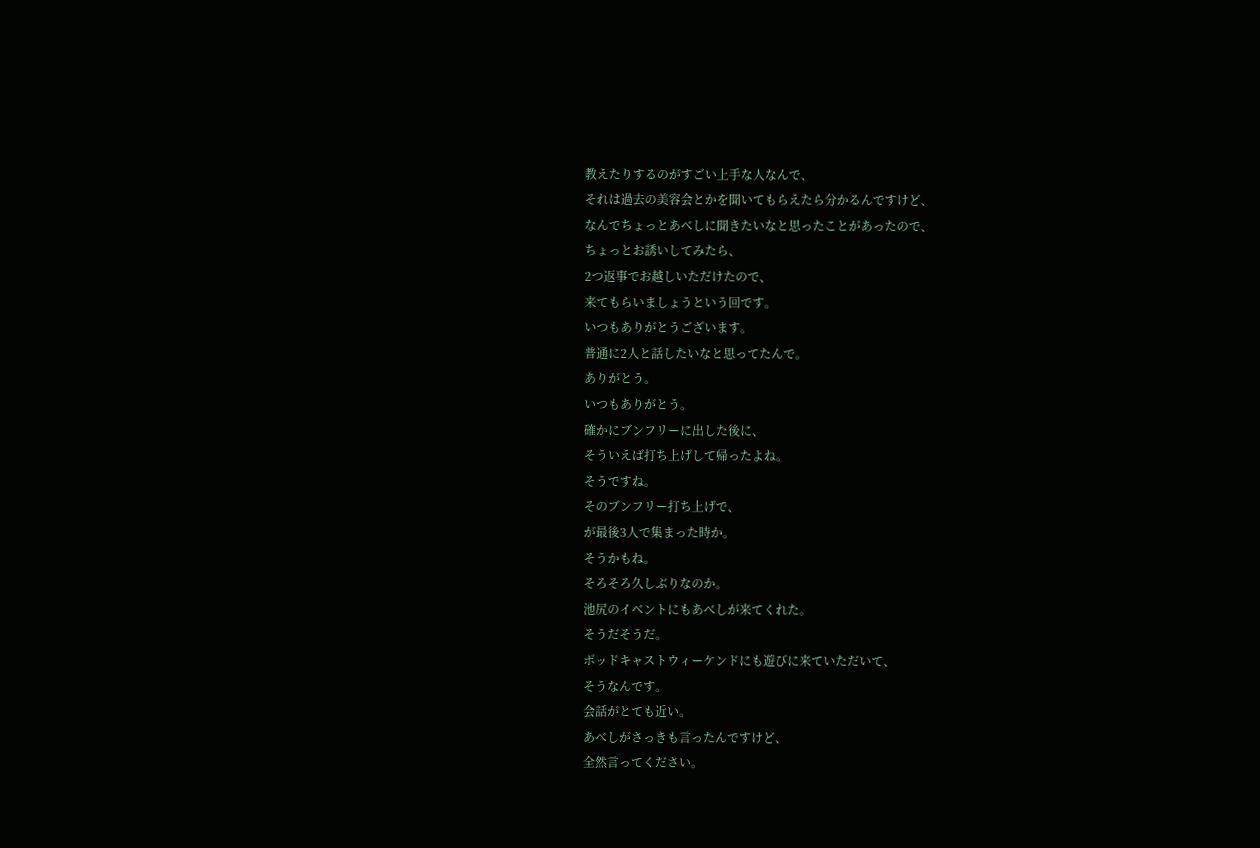教えたりするのがすごい上手な人なんで、
それは過去の美容会とかを聞いてもらえたら分かるんですけど、
なんでちょっとあべしに聞きたいなと思ったことがあったので、
ちょっとお誘いしてみたら、
2つ返事でお越しいただけたので、
来てもらいましょうという回です。
いつもありがとうございます。
普通に2人と話したいなと思ってたんで。
ありがとう。
いつもありがとう。
確かにブンフリーに出した後に、
そういえば打ち上げして帰ったよね。
そうですね。
そのブンフリー打ち上げで、
が最後3人で集まった時か。
そうかもね。
そろそろ久しぶりなのか。
池尻のイベントにもあべしが来てくれた。
そうだそうだ。
ポッドキャストウィーケンドにも遊びに来ていただいて、
そうなんです。
会話がとても近い。
あべしがさっきも言ったんですけど、
全然言ってください。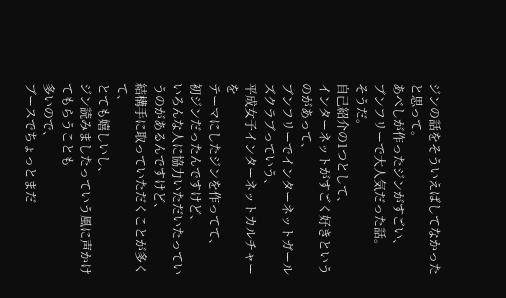ジンの話をそういえばしてなかったと思って。
あべしが作ったジンがすごい、
ブンフリーで大人気だった話。
そうだ。
自己紹介の1つとして、
インターネットがすごく好きというのがあって、
ブンフリーでインターネットガールズクラブっていう、
平成女子インターネットカルチャーを
テーマにしたジンを作ってて、
初ジンだったんですけど、
いろんな人に協力いただいたっていうのがあるんですけど、
結構手に取っていただくことが多くて、
とても嬉しいし、
ジン読みましたっていう風に声かけてもらうことも
多いので、
ブースでちょっとまだ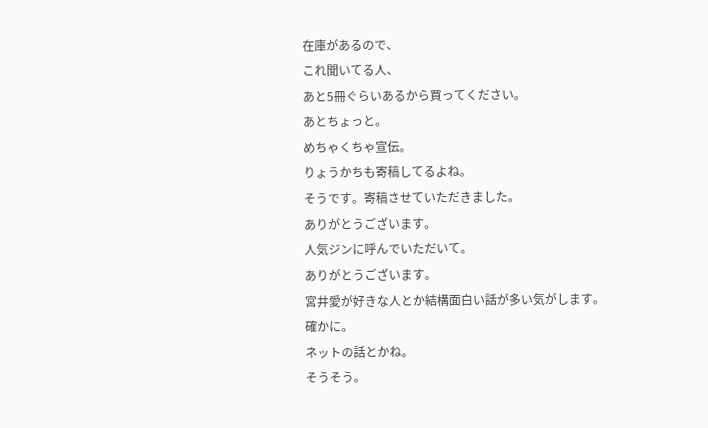在庫があるので、
これ聞いてる人、
あと5冊ぐらいあるから買ってください。
あとちょっと。
めちゃくちゃ宣伝。
りょうかちも寄稿してるよね。
そうです。寄稿させていただきました。
ありがとうございます。
人気ジンに呼んでいただいて。
ありがとうございます。
宮井愛が好きな人とか結構面白い話が多い気がします。
確かに。
ネットの話とかね。
そうそう。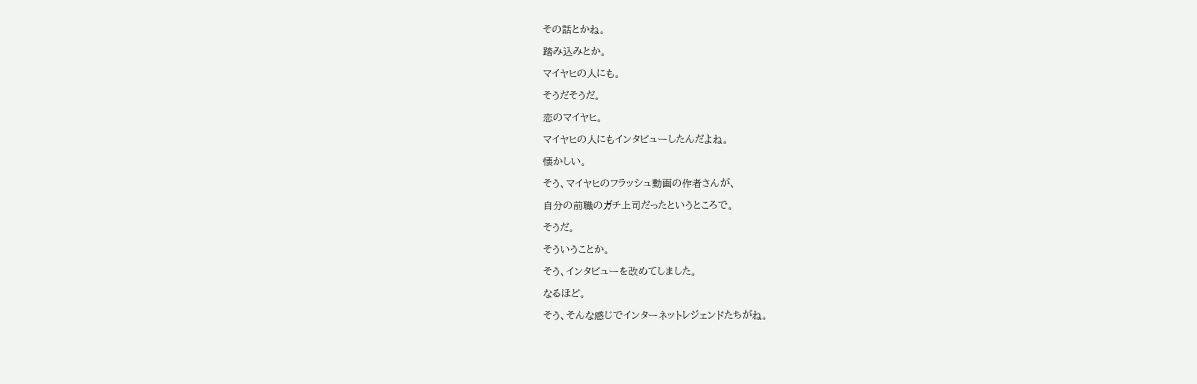その話とかね。
踏み込みとか。
マイヤヒの人にも。
そうだそうだ。
恋のマイヤヒ。
マイヤヒの人にもインタビューしたんだよね。
懐かしい。
そう、マイヤヒのフラッシュ動画の作者さんが、
自分の前職のガチ上司だったというところで。
そうだ。
そういうことか。
そう、インタビューを改めてしました。
なるほど。
そう、そんな感じでインターネットレジェンドたちがね。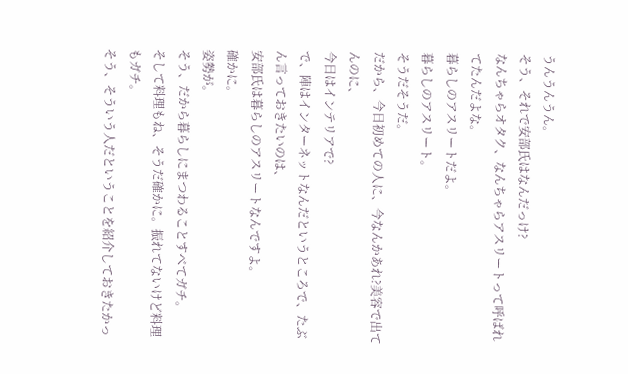うんうんうん。
そう、それで安部氏はなんだっけ?
なんちゃらオタク、なんちゃらアスリートって呼ばれてたんだよな。
暮らしのアスリートだよ。
暮らしのアスリート。
そうだそうだ。
だから、今日初めての人に、今なんかあれ?美容で出てんのに、
今日はインテリアで?
で、陣はインターネットなんだというところで、たぶん言っておきたいのは、
安部氏は暮らしのアスリートなんですよ。
確かに。
姿勢が。
そう、だから暮らしにまつわることすべてガチ。
そして料理もね、そうだ確かに。振れてないけど料理もガチ。
そう、そういう人だということを紹介しておきたかっ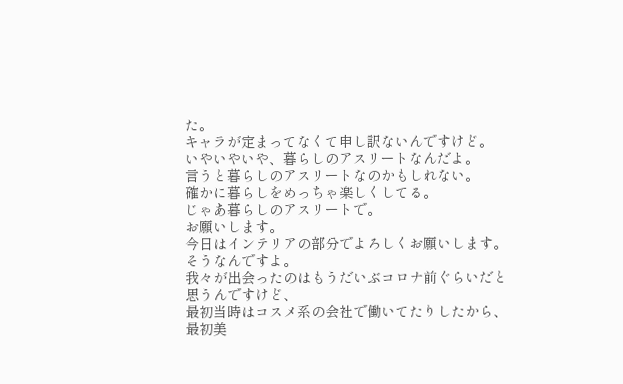た。
キャラが定まってなくて申し訳ないんですけど。
いやいやいや、暮らしのアスリートなんだよ。
言うと暮らしのアスリートなのかもしれない。
確かに暮らしをめっちゃ楽しくしてる。
じゃあ暮らしのアスリートで。
お願いします。
今日はインテリアの部分でよろしくお願いします。
そうなんですよ。
我々が出会ったのはもうだいぶコロナ前ぐらいだと思うんですけど、
最初当時はコスメ系の会社で働いてたりしたから、
最初美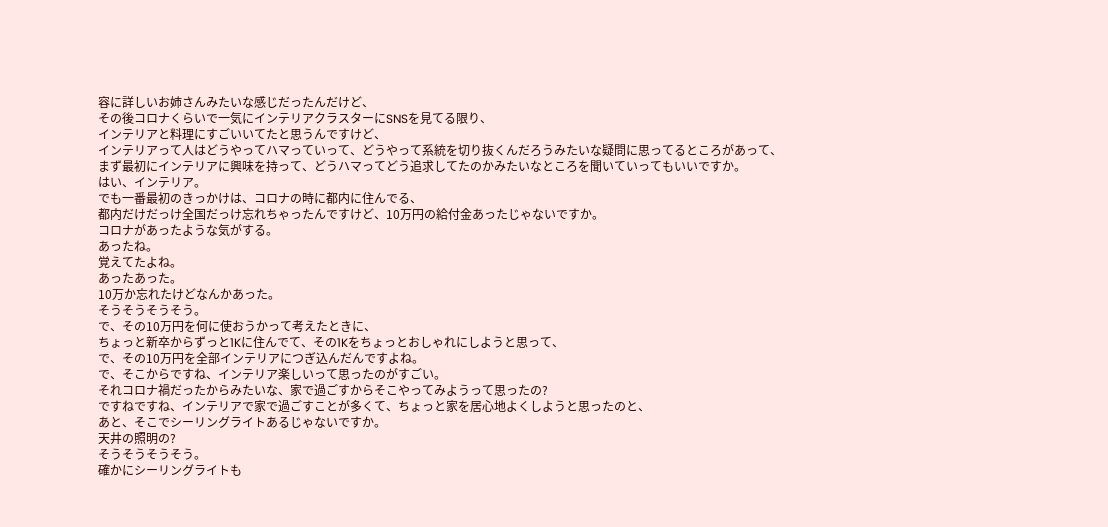容に詳しいお姉さんみたいな感じだったんだけど、
その後コロナくらいで一気にインテリアクラスターにSNSを見てる限り、
インテリアと料理にすごいいてたと思うんですけど、
インテリアって人はどうやってハマっていって、どうやって系統を切り抜くんだろうみたいな疑問に思ってるところがあって、
まず最初にインテリアに興味を持って、どうハマってどう追求してたのかみたいなところを聞いていってもいいですか。
はい、インテリア。
でも一番最初のきっかけは、コロナの時に都内に住んでる、
都内だけだっけ全国だっけ忘れちゃったんですけど、10万円の給付金あったじゃないですか。
コロナがあったような気がする。
あったね。
覚えてたよね。
あったあった。
10万か忘れたけどなんかあった。
そうそうそうそう。
で、その10万円を何に使おうかって考えたときに、
ちょっと新卒からずっと1Kに住んでて、その1Kをちょっとおしゃれにしようと思って、
で、その10万円を全部インテリアにつぎ込んだんですよね。
で、そこからですね、インテリア楽しいって思ったのがすごい。
それコロナ禍だったからみたいな、家で過ごすからそこやってみようって思ったの?
ですねですね、インテリアで家で過ごすことが多くて、ちょっと家を居心地よくしようと思ったのと、
あと、そこでシーリングライトあるじゃないですか。
天井の照明の?
そうそうそうそう。
確かにシーリングライトも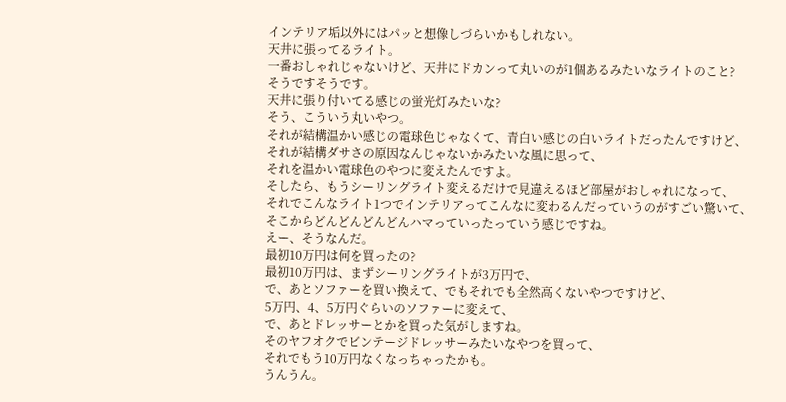インテリア垢以外にはパッと想像しづらいかもしれない。
天井に張ってるライト。
一番おしゃれじゃないけど、天井にドカンって丸いのが1個あるみたいなライトのこと?
そうですそうです。
天井に張り付いてる感じの蛍光灯みたいな?
そう、こういう丸いやつ。
それが結構温かい感じの電球色じゃなくて、青白い感じの白いライトだったんですけど、
それが結構ダサさの原因なんじゃないかみたいな風に思って、
それを温かい電球色のやつに変えたんですよ。
そしたら、もうシーリングライト変えるだけで見違えるほど部屋がおしゃれになって、
それでこんなライト1つでインテリアってこんなに変わるんだっていうのがすごい驚いて、
そこからどんどんどんどんハマっていったっていう感じですね。
えー、そうなんだ。
最初10万円は何を買ったの?
最初10万円は、まずシーリングライトが3万円で、
で、あとソファーを買い換えて、でもそれでも全然高くないやつですけど、
5万円、4、5万円ぐらいのソファーに変えて、
で、あとドレッサーとかを買った気がしますね。
そのヤフオクでビンテージドレッサーみたいなやつを買って、
それでもう10万円なくなっちゃったかも。
うんうん。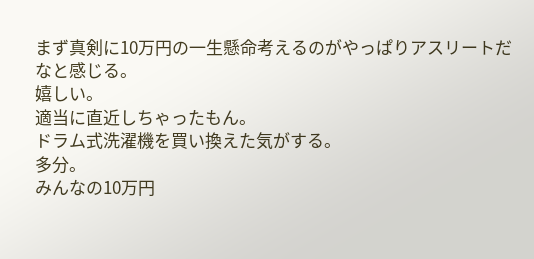まず真剣に10万円の一生懸命考えるのがやっぱりアスリートだなと感じる。
嬉しい。
適当に直近しちゃったもん。
ドラム式洗濯機を買い換えた気がする。
多分。
みんなの10万円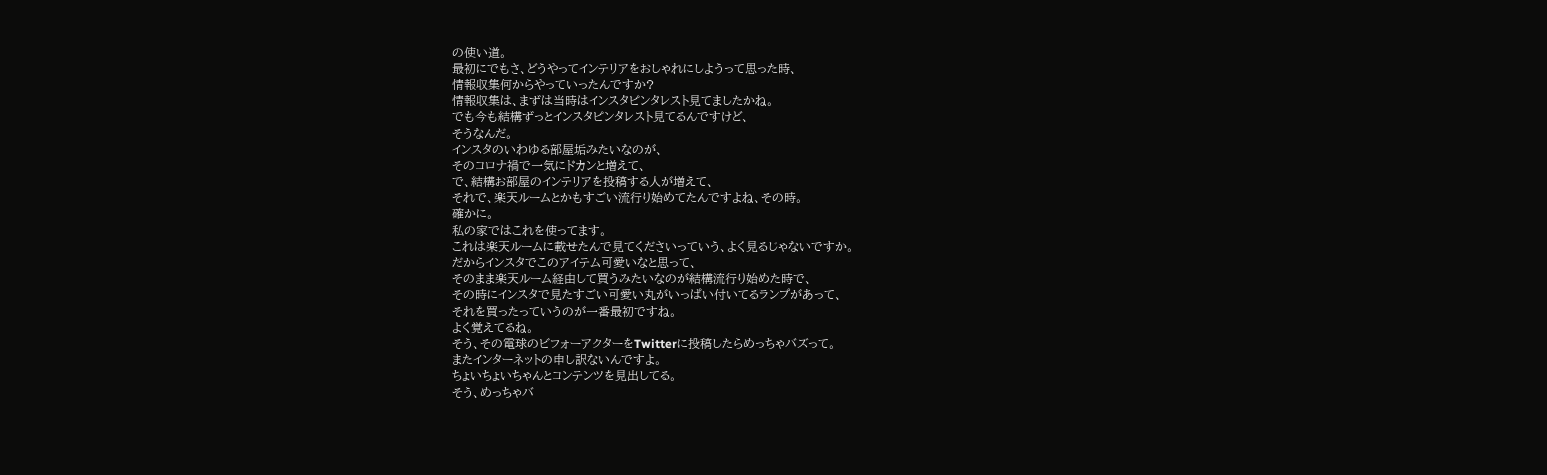の使い道。
最初にでもさ、どうやってインテリアをおしゃれにしようって思った時、
情報収集何からやっていったんですか?
情報収集は、まずは当時はインスタピンタレスト見てましたかね。
でも今も結構ずっとインスタピンタレスト見てるんですけど、
そうなんだ。
インスタのいわゆる部屋垢みたいなのが、
そのコロナ禍で一気にドカンと増えて、
で、結構お部屋のインテリアを投稿する人が増えて、
それで、楽天ルームとかもすごい流行り始めてたんですよね、その時。
確かに。
私の家ではこれを使ってます。
これは楽天ルームに載せたんで見てくださいっていう、よく見るじゃないですか。
だからインスタでこのアイテム可愛いなと思って、
そのまま楽天ルーム経由して買うみたいなのが結構流行り始めた時で、
その時にインスタで見たすごい可愛い丸がいっぱい付いてるランプがあって、
それを買ったっていうのが一番最初ですね。
よく覚えてるね。
そう、その電球のビフォーアクターをTwitterに投稿したらめっちゃバズって。
またインターネットの申し訳ないんですよ。
ちょいちょいちゃんとコンテンツを見出してる。
そう、めっちゃバ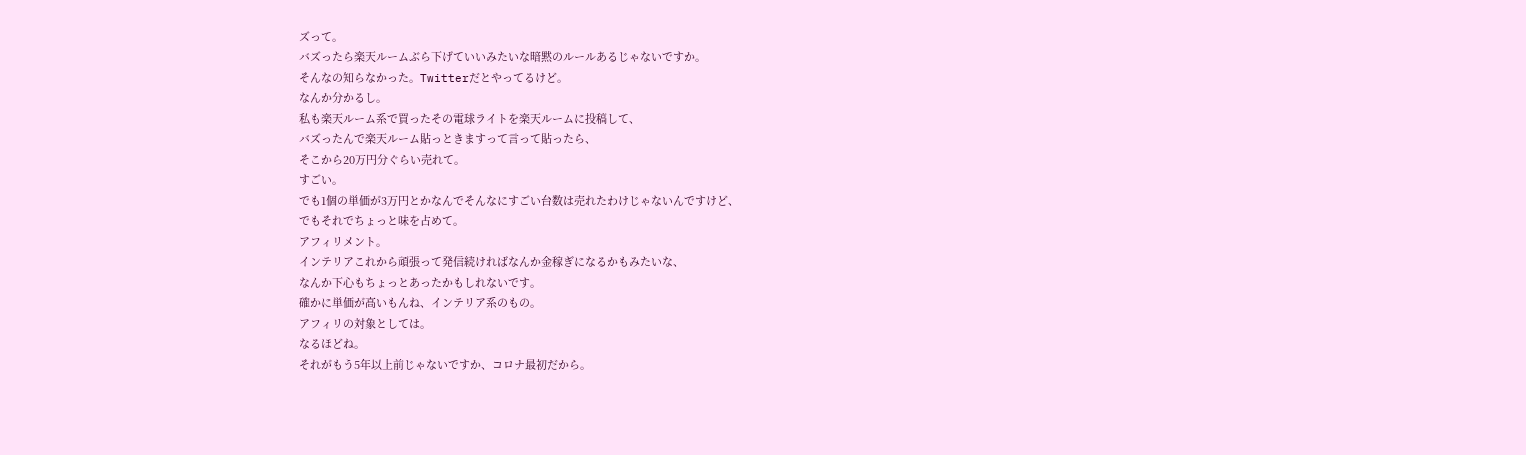ズって。
バズったら楽天ルームぶら下げていいみたいな暗黙のルールあるじゃないですか。
そんなの知らなかった。Twitterだとやってるけど。
なんか分かるし。
私も楽天ルーム系で買ったその電球ライトを楽天ルームに投稿して、
バズったんで楽天ルーム貼っときますって言って貼ったら、
そこから20万円分ぐらい売れて。
すごい。
でも1個の単価が3万円とかなんでそんなにすごい台数は売れたわけじゃないんですけど、
でもそれでちょっと味を占めて。
アフィリメント。
インテリアこれから頑張って発信続ければなんか金稼ぎになるかもみたいな、
なんか下心もちょっとあったかもしれないです。
確かに単価が高いもんね、インテリア系のもの。
アフィリの対象としては。
なるほどね。
それがもう5年以上前じゃないですか、コロナ最初だから。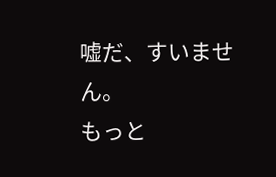嘘だ、すいません。
もっと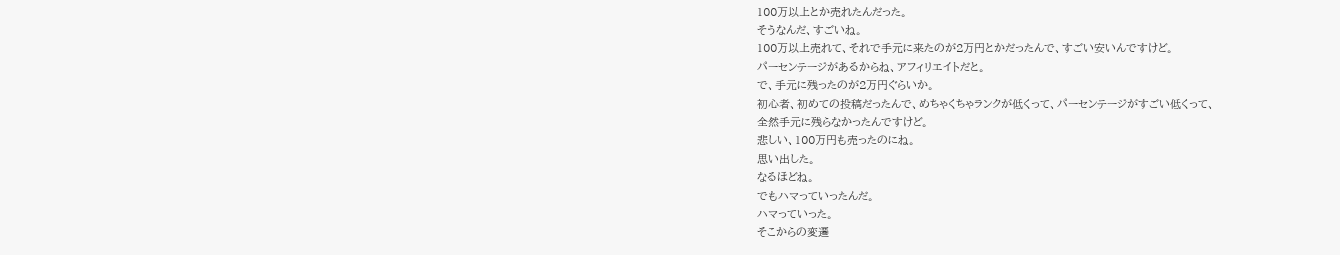100万以上とか売れたんだった。
そうなんだ、すごいね。
100万以上売れて、それで手元に来たのが2万円とかだったんで、すごい安いんですけど。
パーセンテージがあるからね、アフィリエイトだと。
で、手元に残ったのが2万円ぐらいか。
初心者、初めての投稿だったんで、めちゃくちゃランクが低くって、パーセンテージがすごい低くって、
全然手元に残らなかったんですけど。
悲しい、100万円も売ったのにね。
思い出した。
なるほどね。
でもハマっていったんだ。
ハマっていった。
そこからの変遷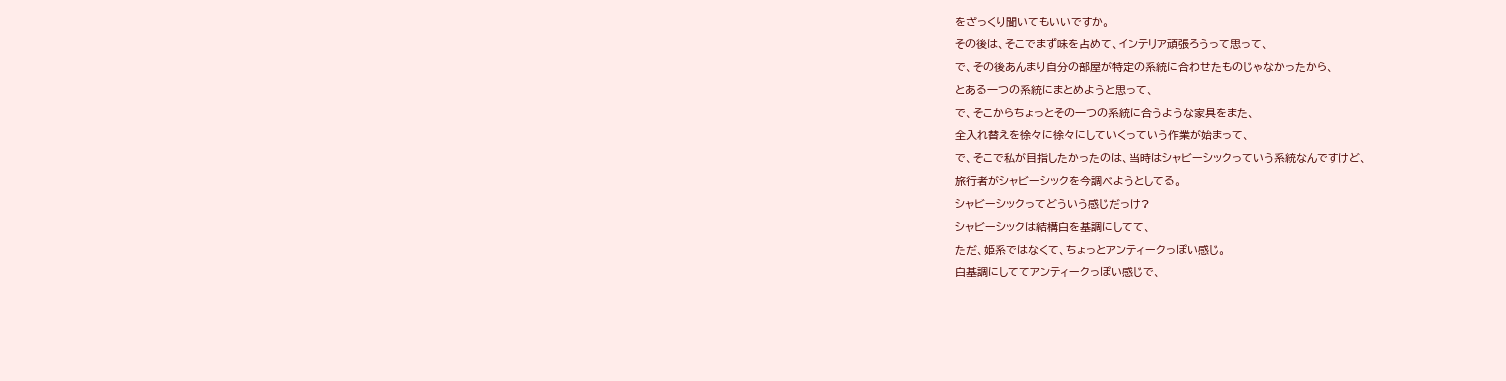をざっくり聞いてもいいですか。
その後は、そこでまず味を占めて、インテリア頑張ろうって思って、
で、その後あんまり自分の部屋が特定の系統に合わせたものじゃなかったから、
とある一つの系統にまとめようと思って、
で、そこからちょっとその一つの系統に合うような家具をまた、
全入れ替えを徐々に徐々にしていくっていう作業が始まって、
で、そこで私が目指したかったのは、当時はシャビーシックっていう系統なんですけど、
旅行者がシャビーシックを今調べようとしてる。
シャビーシックってどういう感じだっけ?
シャビーシックは結構白を基調にしてて、
ただ、姫系ではなくて、ちょっとアンティークっぽい感じ。
白基調にしててアンティークっぽい感じで、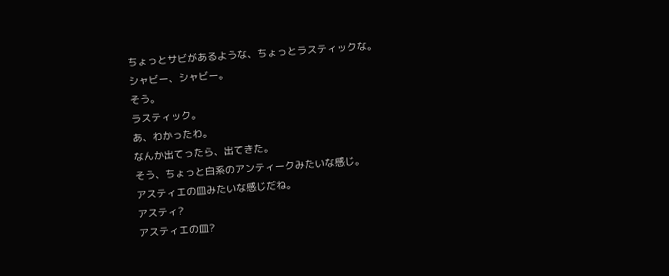ちょっとサビがあるような、ちょっとラスティックな。
シャビー、シャビー。
そう。
ラスティック。
あ、わかったわ。
なんか出てったら、出てきた。
そう、ちょっと白系のアンティークみたいな感じ。
アスティエの皿みたいな感じだね。
アスティ?
アスティエの皿?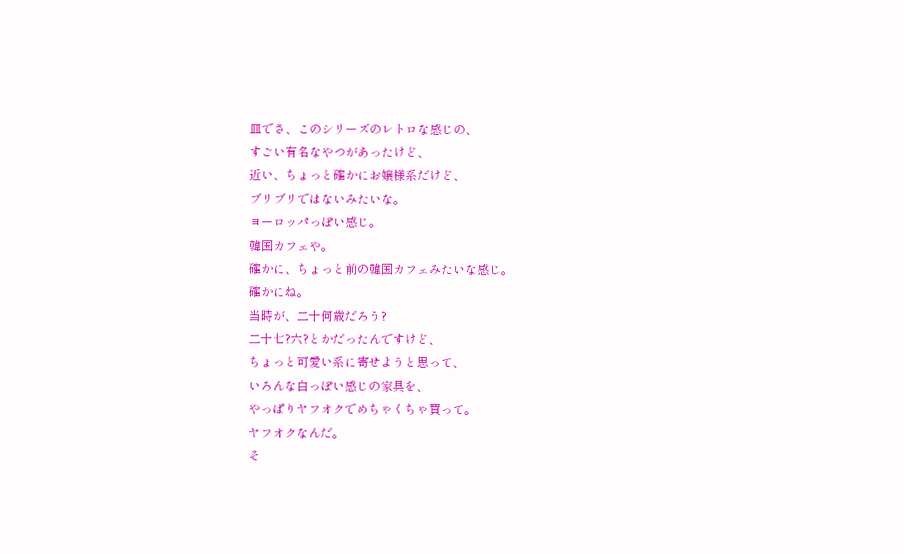皿でさ、このシリーズのレトロな感じの、
すごい有名なやつがあったけど、
近い、ちょっと確かにお嬢様系だけど、
ブリブリではないみたいな。
ヨーロッパっぽい感じ。
韓国カフェや。
確かに、ちょっと前の韓国カフェみたいな感じ。
確かにね。
当時が、二十何歳だろう?
二十七?六?とかだったんですけど、
ちょっと可愛い系に寄せようと思って、
いろんな白っぽい感じの家具を、
やっぱりヤフオクでめちゃくちゃ買って。
ヤフオクなんだ。
そ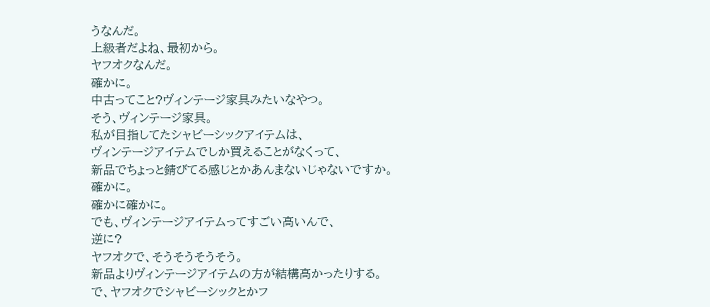うなんだ。
上級者だよね、最初から。
ヤフオクなんだ。
確かに。
中古ってこと?ヴィンテージ家具みたいなやつ。
そう、ヴィンテージ家具。
私が目指してたシャビーシックアイテムは、
ヴィンテージアイテムでしか買えることがなくって、
新品でちょっと錆びてる感じとかあんまないじゃないですか。
確かに。
確かに確かに。
でも、ヴィンテージアイテムってすごい高いんで、
逆に?
ヤフオクで、そうそうそうそう。
新品よりヴィンテージアイテムの方が結構高かったりする。
で、ヤフオクでシャビーシックとかフ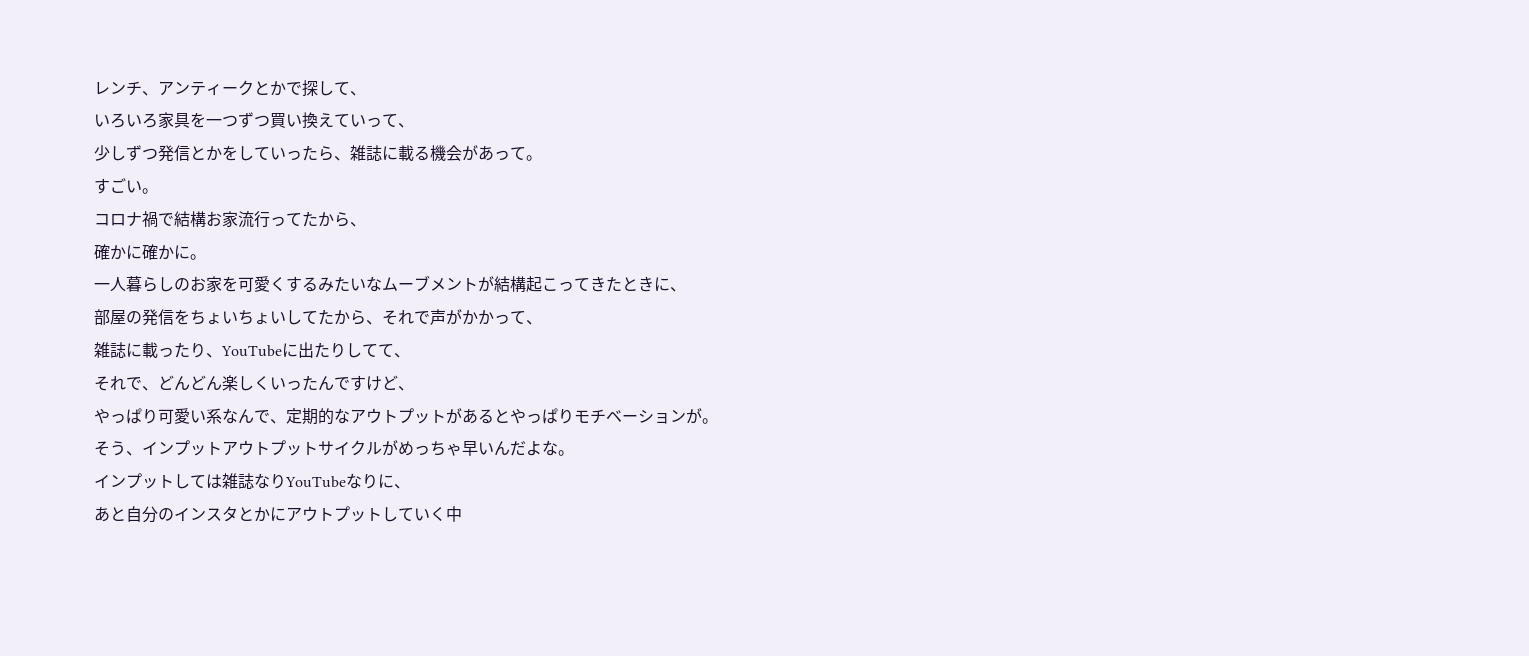レンチ、アンティークとかで探して、
いろいろ家具を一つずつ買い換えていって、
少しずつ発信とかをしていったら、雑誌に載る機会があって。
すごい。
コロナ禍で結構お家流行ってたから、
確かに確かに。
一人暮らしのお家を可愛くするみたいなムーブメントが結構起こってきたときに、
部屋の発信をちょいちょいしてたから、それで声がかかって、
雑誌に載ったり、YouTubeに出たりしてて、
それで、どんどん楽しくいったんですけど、
やっぱり可愛い系なんで、定期的なアウトプットがあるとやっぱりモチベーションが。
そう、インプットアウトプットサイクルがめっちゃ早いんだよな。
インプットしては雑誌なりYouTubeなりに、
あと自分のインスタとかにアウトプットしていく中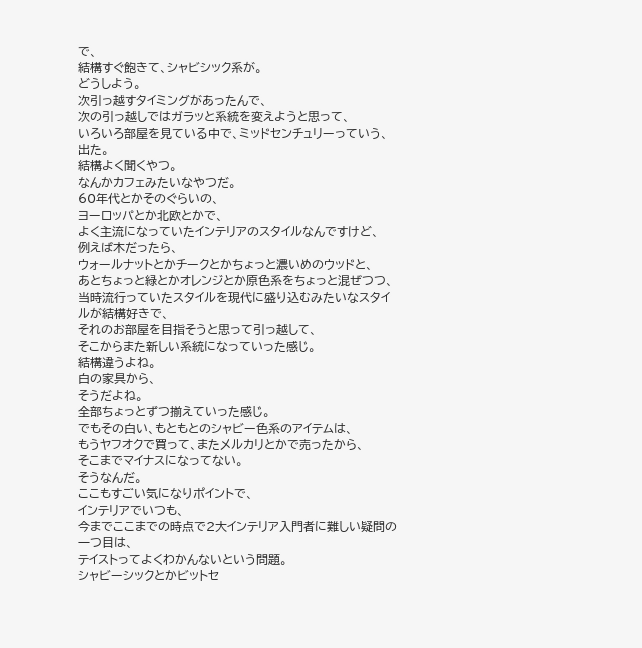で、
結構すぐ飽きて、シャビシック系が。
どうしよう。
次引っ越すタイミングがあったんで、
次の引っ越しではガラッと系統を変えようと思って、
いろいろ部屋を見ている中で、ミッドセンチュリーっていう、
出た。
結構よく聞くやつ。
なんかカフェみたいなやつだ。
60年代とかそのぐらいの、
ヨーロッパとか北欧とかで、
よく主流になっていたインテリアのスタイルなんですけど、
例えば木だったら、
ウォールナットとかチークとかちょっと濃いめのウッドと、
あとちょっと緑とかオレンジとか原色系をちょっと混ぜつつ、
当時流行っていたスタイルを現代に盛り込むみたいなスタイルが結構好きで、
それのお部屋を目指そうと思って引っ越して、
そこからまた新しい系統になっていった感じ。
結構違うよね。
白の家具から、
そうだよね。
全部ちょっとずつ揃えていった感じ。
でもその白い、もともとのシャビー色系のアイテムは、
もうヤフオクで買って、またメルカリとかで売ったから、
そこまでマイナスになってない。
そうなんだ。
ここもすごい気になりポイントで、
インテリアでいつも、
今までここまでの時点で2大インテリア入門者に難しい疑問の一つ目は、
テイストってよくわかんないという問題。
シャビーシックとかビットセ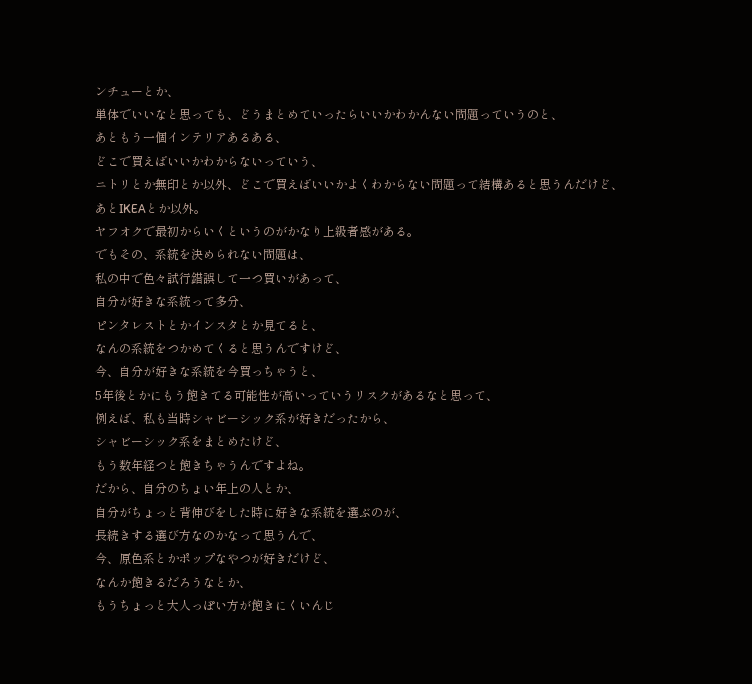ンチューとか、
単体でいいなと思っても、どうまとめていったらいいかわかんない問題っていうのと、
あともう一個インテリアあるある、
どこで買えばいいかわからないっていう、
ニトリとか無印とか以外、どこで買えばいいかよくわからない問題って結構あると思うんだけど、
あとIKEAとか以外。
ヤフオクで最初からいくというのがかなり上級者感がある。
でもその、系統を決められない問題は、
私の中で色々試行錯誤して一つ買いがあって、
自分が好きな系統って多分、
ピンタレストとかインスタとか見てると、
なんの系統をつかめてくると思うんですけど、
今、自分が好きな系統を今買っちゃうと、
5年後とかにもう飽きてる可能性が高いっていうリスクがあるなと思って、
例えば、私も当時シャビーシック系が好きだったから、
シャビーシック系をまとめたけど、
もう数年経つと飽きちゃうんですよね。
だから、自分のちょい年上の人とか、
自分がちょっと背伸びをした時に好きな系統を選ぶのが、
長続きする選び方なのかなって思うんで、
今、原色系とかポップなやつが好きだけど、
なんか飽きるだろうなとか、
もうちょっと大人っぽい方が飽きにくいんじ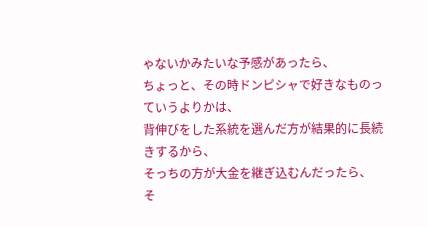ゃないかみたいな予感があったら、
ちょっと、その時ドンピシャで好きなものっていうよりかは、
背伸びをした系統を選んだ方が結果的に長続きするから、
そっちの方が大金を継ぎ込むんだったら、
そ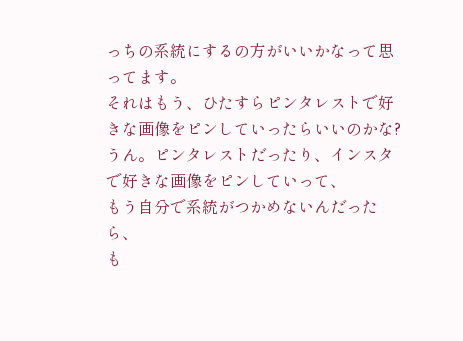っちの系統にするの方がいいかなって思ってます。
それはもう、ひたすらピンタレストで好きな画像をピンしていったらいいのかな?
うん。ピンタレストだったり、インスタで好きな画像をピンしていって、
もう自分で系統がつかめないんだったら、
も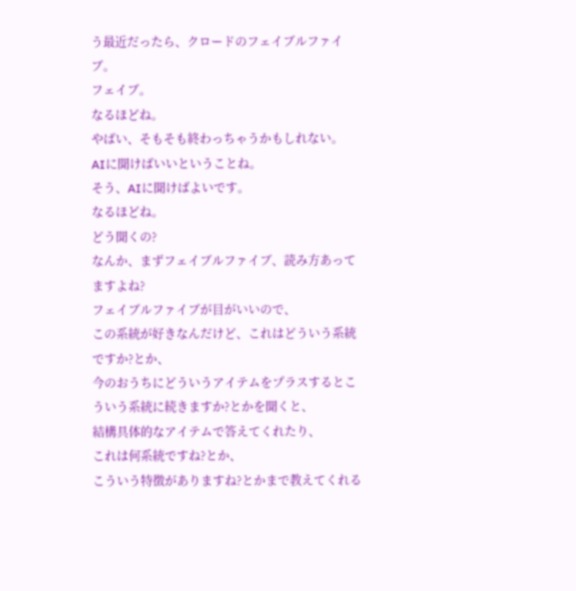う最近だったら、クロードのフェイブルファイブ。
フェイブ。
なるほどね。
やばい、そもそも終わっちゃうかもしれない。
AIに聞けばいいということね。
そう、AIに聞けばよいです。
なるほどね。
どう聞くの?
なんか、まずフェイブルファイブ、読み方あってますよね?
フェイブルファイブが目がいいので、
この系統が好きなんだけど、これはどういう系統ですか?とか、
今のおうちにどういうアイテムをプラスするとこういう系統に続きますか?とかを聞くと、
結構具体的なアイテムで答えてくれたり、
これは何系統ですね?とか、
こういう特徴がありますね?とかまで教えてくれる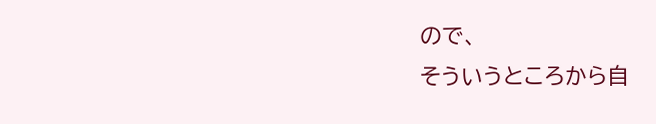ので、
そういうところから自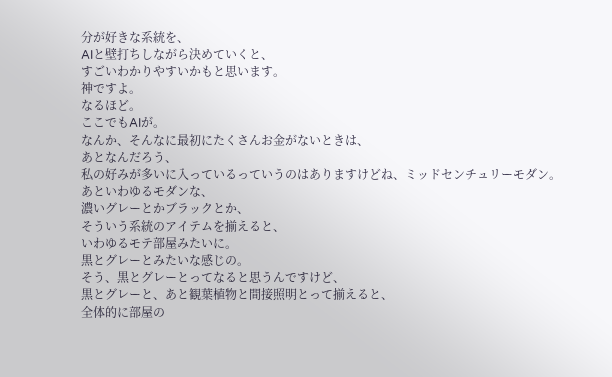分が好きな系統を、
AIと壁打ちしながら決めていくと、
すごいわかりやすいかもと思います。
神ですよ。
なるほど。
ここでもAIが。
なんか、そんなに最初にたくさんお金がないときは、
あとなんだろう、
私の好みが多いに入っているっていうのはありますけどね、ミッドセンチュリーモダン。
あといわゆるモダンな、
濃いグレーとかブラックとか、
そういう系統のアイテムを揃えると、
いわゆるモテ部屋みたいに。
黒とグレーとみたいな感じの。
そう、黒とグレーとってなると思うんですけど、
黒とグレーと、あと観葉植物と間接照明とって揃えると、
全体的に部屋の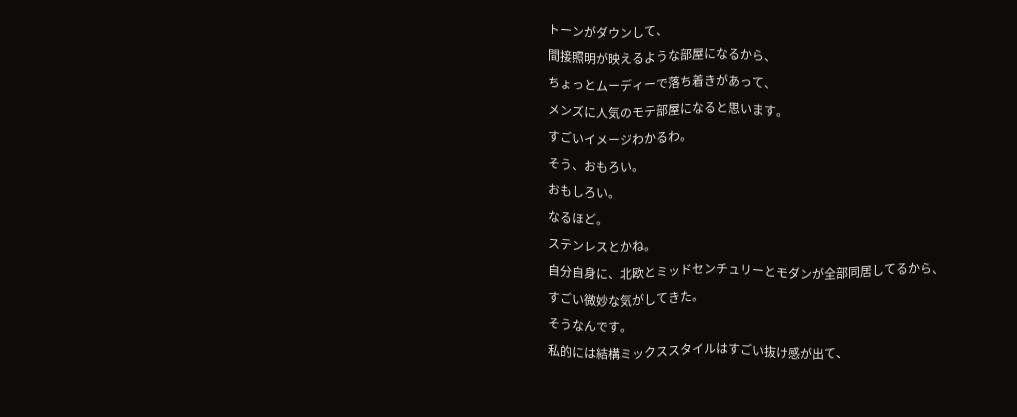トーンがダウンして、
間接照明が映えるような部屋になるから、
ちょっとムーディーで落ち着きがあって、
メンズに人気のモテ部屋になると思います。
すごいイメージわかるわ。
そう、おもろい。
おもしろい。
なるほど。
ステンレスとかね。
自分自身に、北欧とミッドセンチュリーとモダンが全部同居してるから、
すごい微妙な気がしてきた。
そうなんです。
私的には結構ミックススタイルはすごい抜け感が出て、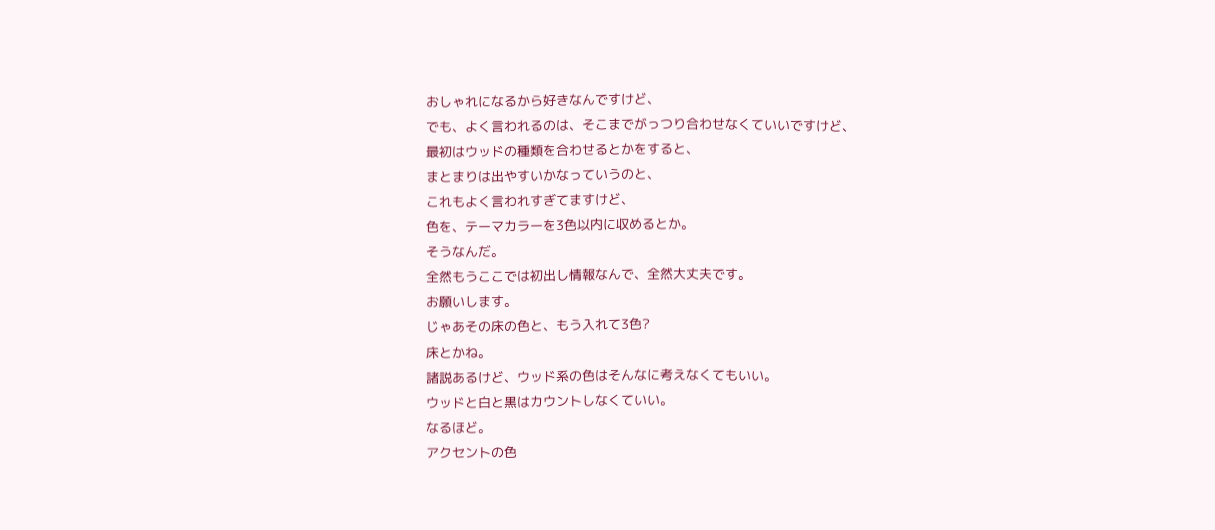おしゃれになるから好きなんですけど、
でも、よく言われるのは、そこまでがっつり合わせなくていいですけど、
最初はウッドの種類を合わせるとかをすると、
まとまりは出やすいかなっていうのと、
これもよく言われすぎてますけど、
色を、テーマカラーを3色以内に収めるとか。
そうなんだ。
全然もうここでは初出し情報なんで、全然大丈夫です。
お願いします。
じゃあその床の色と、もう入れて3色?
床とかね。
諸説あるけど、ウッド系の色はそんなに考えなくてもいい。
ウッドと白と黒はカウントしなくていい。
なるほど。
アクセントの色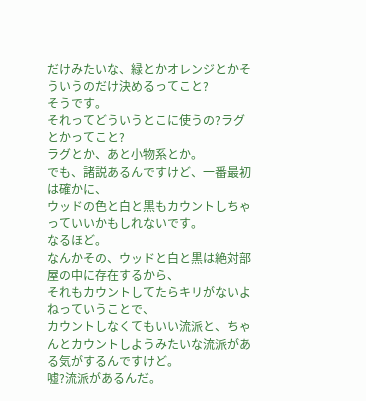だけみたいな、緑とかオレンジとかそういうのだけ決めるってこと?
そうです。
それってどういうとこに使うの?ラグとかってこと?
ラグとか、あと小物系とか。
でも、諸説あるんですけど、一番最初は確かに、
ウッドの色と白と黒もカウントしちゃっていいかもしれないです。
なるほど。
なんかその、ウッドと白と黒は絶対部屋の中に存在するから、
それもカウントしてたらキリがないよねっていうことで、
カウントしなくてもいい流派と、ちゃんとカウントしようみたいな流派がある気がするんですけど。
嘘?流派があるんだ。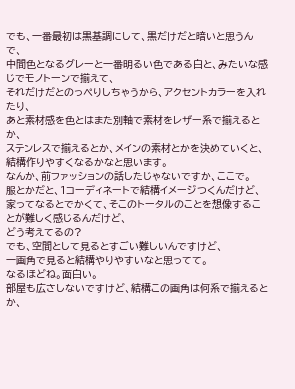でも、一番最初は黒基調にして、黒だけだと暗いと思うんで、
中間色となるグレーと一番明るい色である白と、みたいな感じでモノトーンで揃えて、
それだけだとのっぺりしちゃうから、アクセントカラーを入れたり、
あと素材感を色とはまた別軸で素材をレザー系で揃えるとか、
ステンレスで揃えるとか、メインの素材とかを決めていくと、
結構作りやすくなるかなと思います。
なんか、前ファッションの話したじゃないですか、ここで。
服とかだと、1コーディネートで結構イメージつくんだけど、
家ってなるとでかくて、そこのトータルのことを想像することが難しく感じるんだけど、
どう考えてるの?
でも、空間として見るとすごい難しいんですけど、
一画角で見ると結構やりやすいなと思ってて。
なるほどね。面白い。
部屋も広さしないですけど、結構この画角は何系で揃えるとか、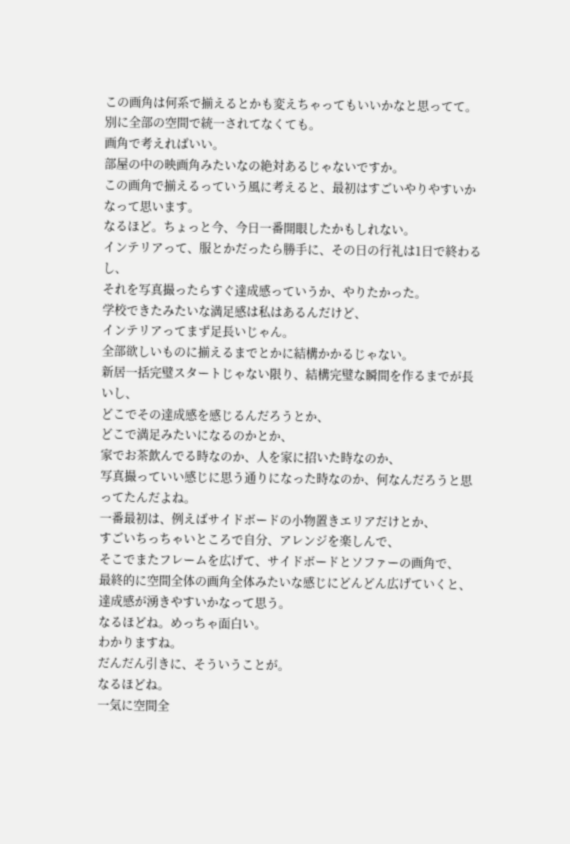この画角は何系で揃えるとかも変えちゃってもいいかなと思ってて。
別に全部の空間で統一されてなくても。
画角で考えればいい。
部屋の中の映画角みたいなの絶対あるじゃないですか。
この画角で揃えるっていう風に考えると、最初はすごいやりやすいかなって思います。
なるほど。ちょっと今、今日一番開眼したかもしれない。
インテリアって、服とかだったら勝手に、その日の行礼は1日で終わるし、
それを写真撮ったらすぐ達成感っていうか、やりたかった。
学校できたみたいな満足感は私はあるんだけど、
インテリアってまず足長いじゃん。
全部欲しいものに揃えるまでとかに結構かかるじゃない。
新居一括完璧スタートじゃない限り、結構完璧な瞬間を作るまでが長いし、
どこでその達成感を感じるんだろうとか、
どこで満足みたいになるのかとか、
家でお茶飲んでる時なのか、人を家に招いた時なのか、
写真撮っていい感じに思う通りになった時なのか、何なんだろうと思ってたんだよね。
一番最初は、例えばサイドボードの小物置きエリアだけとか、
すごいちっちゃいところで自分、アレンジを楽しんで、
そこでまたフレームを広げて、サイドボードとソファーの画角で、
最終的に空間全体の画角全体みたいな感じにどんどん広げていくと、
達成感が湧きやすいかなって思う。
なるほどね。めっちゃ面白い。
わかりますね。
だんだん引きに、そういうことが。
なるほどね。
一気に空間全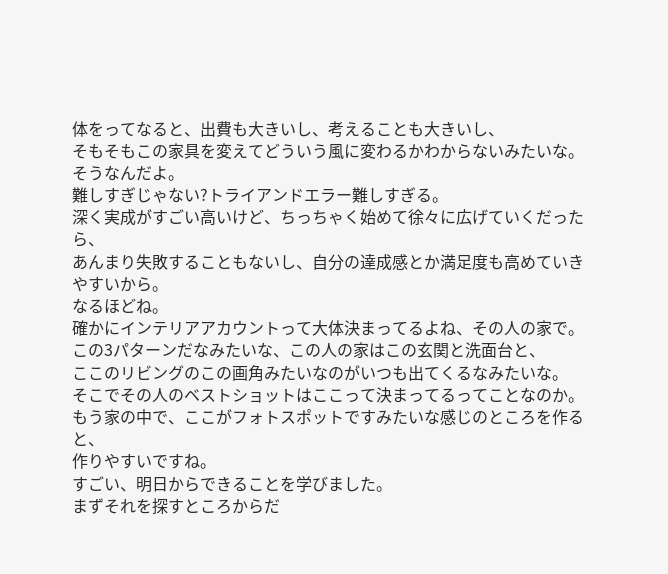体をってなると、出費も大きいし、考えることも大きいし、
そもそもこの家具を変えてどういう風に変わるかわからないみたいな。
そうなんだよ。
難しすぎじゃない?トライアンドエラー難しすぎる。
深く実成がすごい高いけど、ちっちゃく始めて徐々に広げていくだったら、
あんまり失敗することもないし、自分の達成感とか満足度も高めていきやすいから。
なるほどね。
確かにインテリアアカウントって大体決まってるよね、その人の家で。
この3パターンだなみたいな、この人の家はこの玄関と洗面台と、
ここのリビングのこの画角みたいなのがいつも出てくるなみたいな。
そこでその人のベストショットはここって決まってるってことなのか。
もう家の中で、ここがフォトスポットですみたいな感じのところを作ると、
作りやすいですね。
すごい、明日からできることを学びました。
まずそれを探すところからだ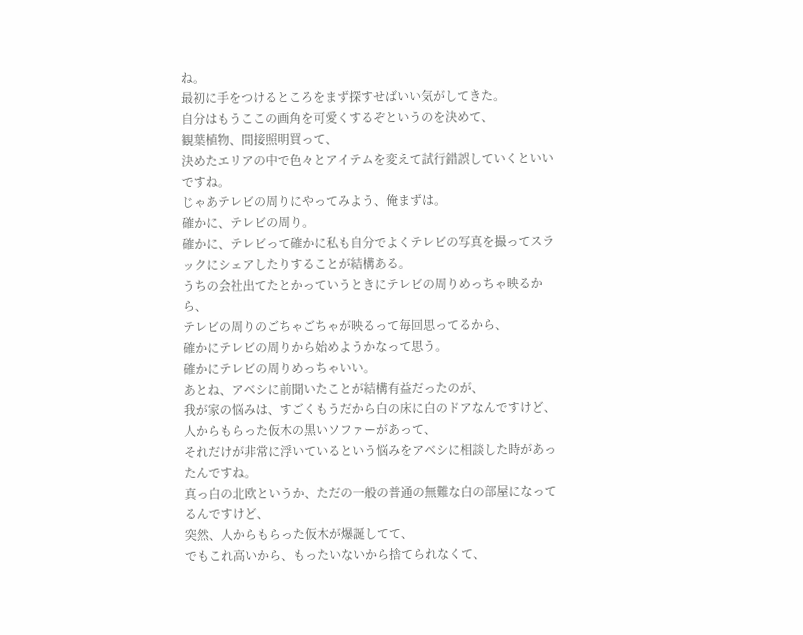ね。
最初に手をつけるところをまず探すせばいい気がしてきた。
自分はもうここの画角を可愛くするぞというのを決めて、
観葉植物、間接照明買って、
決めたエリアの中で色々とアイテムを変えて試行錯誤していくといいですね。
じゃあテレビの周りにやってみよう、俺まずは。
確かに、テレビの周り。
確かに、テレビって確かに私も自分でよくテレビの写真を撮ってスラックにシェアしたりすることが結構ある。
うちの会社出てたとかっていうときにテレビの周りめっちゃ映るから、
テレビの周りのごちゃごちゃが映るって毎回思ってるから、
確かにテレビの周りから始めようかなって思う。
確かにテレビの周りめっちゃいい。
あとね、アベシに前聞いたことが結構有益だったのが、
我が家の悩みは、すごくもうだから白の床に白のドアなんですけど、
人からもらった仮木の黒いソファーがあって、
それだけが非常に浮いているという悩みをアベシに相談した時があったんですね。
真っ白の北欧というか、ただの一般の普通の無難な白の部屋になってるんですけど、
突然、人からもらった仮木が爆誕してて、
でもこれ高いから、もったいないから捨てられなくて、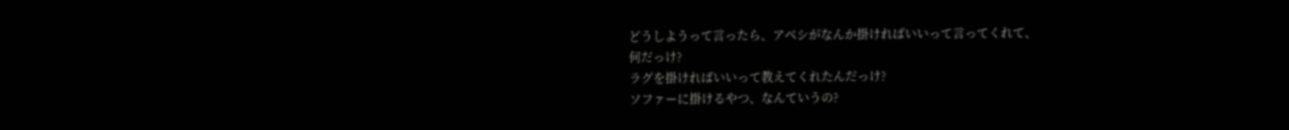どうしようって言ったら、アベシがなんか掛ければいいって言ってくれて、
何だっけ?
ラグを掛ければいいって教えてくれたんだっけ?
ソファーに掛けるやつ、なんていうの?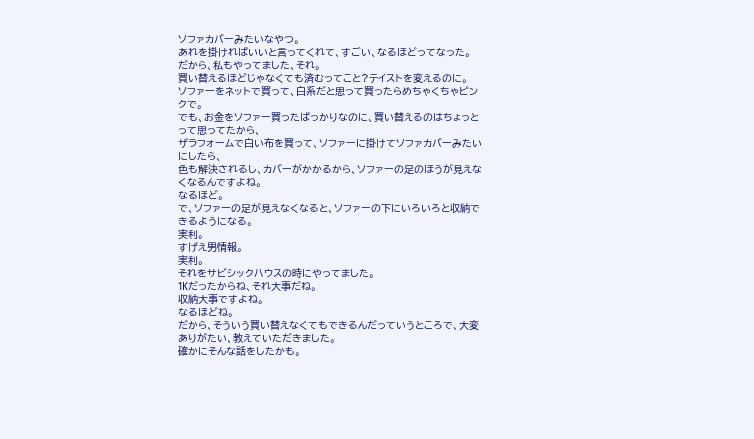ソファカバーみたいなやつ。
あれを掛ければいいと言ってくれて、すごい、なるほどってなった。
だから、私もやってました、それ。
買い替えるほどじゃなくても済むってこと?テイストを変えるのに。
ソファーをネットで買って、白系だと思って買ったらめちゃくちゃピンクで。
でも、お金をソファー買ったばっかりなのに、買い替えるのはちょっとって思ってたから、
ザラフォームで白い布を買って、ソファーに掛けてソファカバーみたいにしたら、
色も解決されるし、カバーがかかるから、ソファーの足のほうが見えなくなるんですよね。
なるほど。
で、ソファーの足が見えなくなると、ソファーの下にいろいろと収納できるようになる。
実利。
すげえ男情報。
実利。
それをサビシックハウスの時にやってました。
1Kだったからね、それ大事だね。
収納大事ですよね。
なるほどね。
だから、そういう買い替えなくてもできるんだっていうところで、大変ありがたい、教えていただきました。
確かにそんな話をしたかも。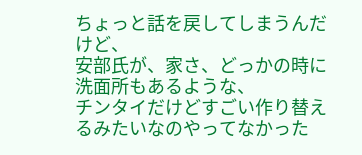ちょっと話を戻してしまうんだけど、
安部氏が、家さ、どっかの時に洗面所もあるような、
チンタイだけどすごい作り替えるみたいなのやってなかった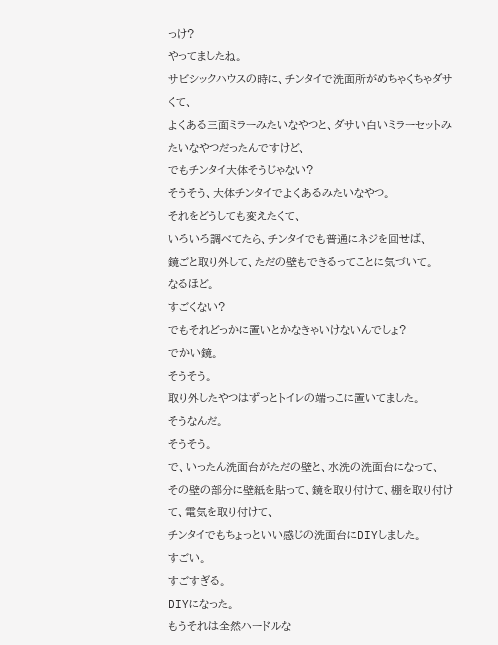っけ?
やってましたね。
サビシックハウスの時に、チンタイで洗面所がめちゃくちゃダサくて、
よくある三面ミラーみたいなやつと、ダサい白いミラーセットみたいなやつだったんですけど、
でもチンタイ大体そうじゃない?
そうそう、大体チンタイでよくあるみたいなやつ。
それをどうしても変えたくて、
いろいろ調べてたら、チンタイでも普通にネジを回せば、
鏡ごと取り外して、ただの壁もできるってことに気づいて。
なるほど。
すごくない?
でもそれどっかに置いとかなきゃいけないんでしょ?
でかい鏡。
そうそう。
取り外したやつはずっとトイレの端っこに置いてました。
そうなんだ。
そうそう。
で、いったん洗面台がただの壁と、水洗の洗面台になって、
その壁の部分に壁紙を貼って、鏡を取り付けて、棚を取り付けて、電気を取り付けて、
チンタイでもちょっといい感じの洗面台にDIYしました。
すごい。
すごすぎる。
DIYになった。
もうそれは全然ハードルな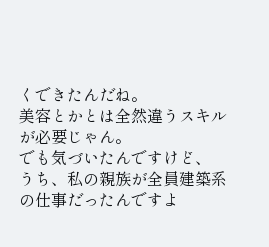くできたんだね。
美容とかとは全然違うスキルが必要じゃん。
でも気づいたんですけど、
うち、私の親族が全員建築系の仕事だったんですよ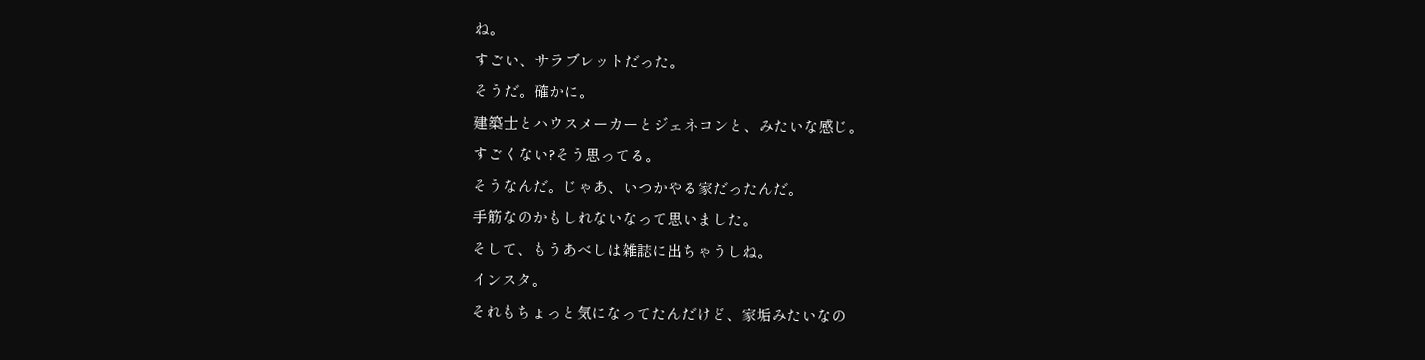ね。
すごい、サラブレットだった。
そうだ。確かに。
建築士とハウスメーカーとジェネコンと、みたいな感じ。
すごくない?そう思ってる。
そうなんだ。じゃあ、いつかやる家だったんだ。
手筋なのかもしれないなって思いました。
そして、もうあべしは雑誌に出ちゃうしね。
インスタ。
それもちょっと気になってたんだけど、家垢みたいなの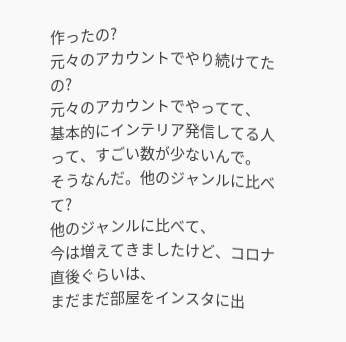作ったの?
元々のアカウントでやり続けてたの?
元々のアカウントでやってて、
基本的にインテリア発信してる人って、すごい数が少ないんで。
そうなんだ。他のジャンルに比べて?
他のジャンルに比べて、
今は増えてきましたけど、コロナ直後ぐらいは、
まだまだ部屋をインスタに出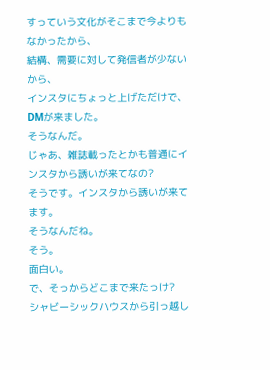すっていう文化がそこまで今よりもなかったから、
結構、需要に対して発信者が少ないから、
インスタにちょっと上げただけで、DMが来ました。
そうなんだ。
じゃあ、雑誌載ったとかも普通にインスタから誘いが来てなの?
そうです。インスタから誘いが来てます。
そうなんだね。
そう。
面白い。
で、そっからどこまで来たっけ?
シャビーシックハウスから引っ越し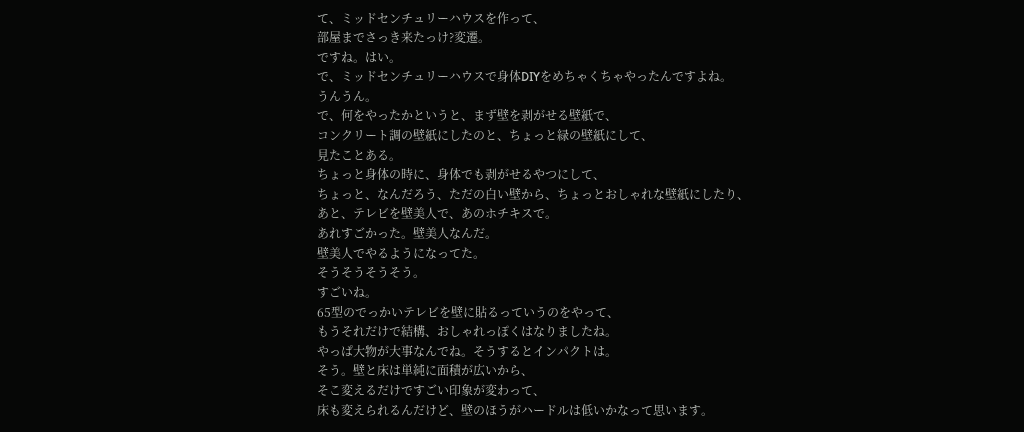て、ミッドセンチュリーハウスを作って、
部屋までさっき来たっけ?変遷。
ですね。はい。
で、ミッドセンチュリーハウスで身体DIYをめちゃくちゃやったんですよね。
うんうん。
で、何をやったかというと、まず壁を剥がせる壁紙で、
コンクリート調の壁紙にしたのと、ちょっと緑の壁紙にして、
見たことある。
ちょっと身体の時に、身体でも剥がせるやつにして、
ちょっと、なんだろう、ただの白い壁から、ちょっとおしゃれな壁紙にしたり、
あと、テレビを壁美人で、あのホチキスで。
あれすごかった。壁美人なんだ。
壁美人でやるようになってた。
そうそうそうそう。
すごいね。
65型のでっかいテレビを壁に貼るっていうのをやって、
もうそれだけで結構、おしゃれっぽくはなりましたね。
やっぱ大物が大事なんでね。そうするとインパクトは。
そう。壁と床は単純に面積が広いから、
そこ変えるだけですごい印象が変わって、
床も変えられるんだけど、壁のほうがハードルは低いかなって思います。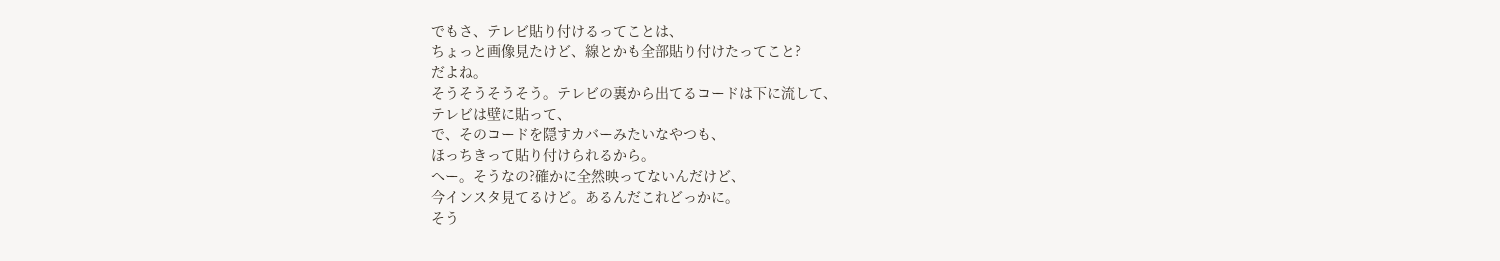でもさ、テレビ貼り付けるってことは、
ちょっと画像見たけど、線とかも全部貼り付けたってこと?
だよね。
そうそうそうそう。テレビの裏から出てるコードは下に流して、
テレビは壁に貼って、
で、そのコードを隠すカバーみたいなやつも、
ほっちきって貼り付けられるから。
へー。そうなの?確かに全然映ってないんだけど、
今インスタ見てるけど。あるんだこれどっかに。
そう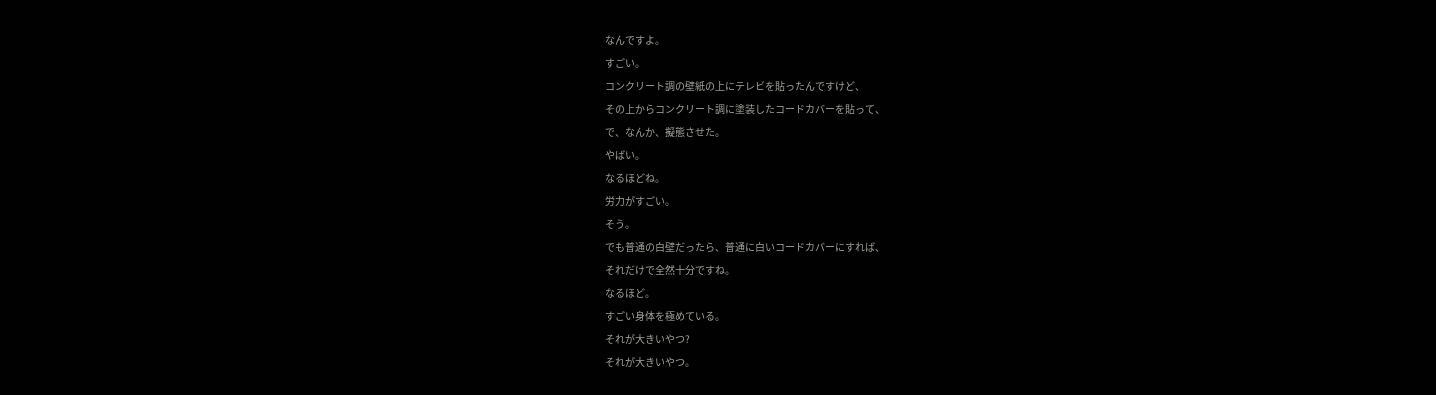なんですよ。
すごい。
コンクリート調の壁紙の上にテレビを貼ったんですけど、
その上からコンクリート調に塗装したコードカバーを貼って、
で、なんか、擬態させた。
やばい。
なるほどね。
労力がすごい。
そう。
でも普通の白壁だったら、普通に白いコードカバーにすれば、
それだけで全然十分ですね。
なるほど。
すごい身体を極めている。
それが大きいやつ?
それが大きいやつ。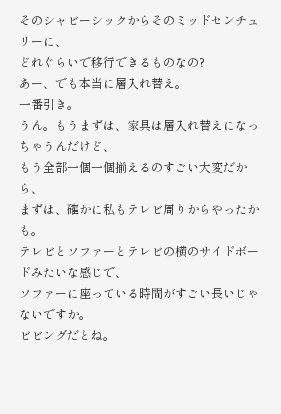そのシャビーシックからそのミッドセンチュリーに、
どれぐらいで移行できるものなの?
あー、でも本当に層入れ替え。
一番引き。
うん。もうまずは、家具は層入れ替えになっちゃうんだけど、
もう全部一個一個揃えるのすごい大変だから、
まずは、確かに私もテレビ周りからやったかも。
テレビとソファーとテレビの横のサイドボードみたいな感じで、
ソファーに座っている時間がすごい長いじゃないですか。
ビビングだとね。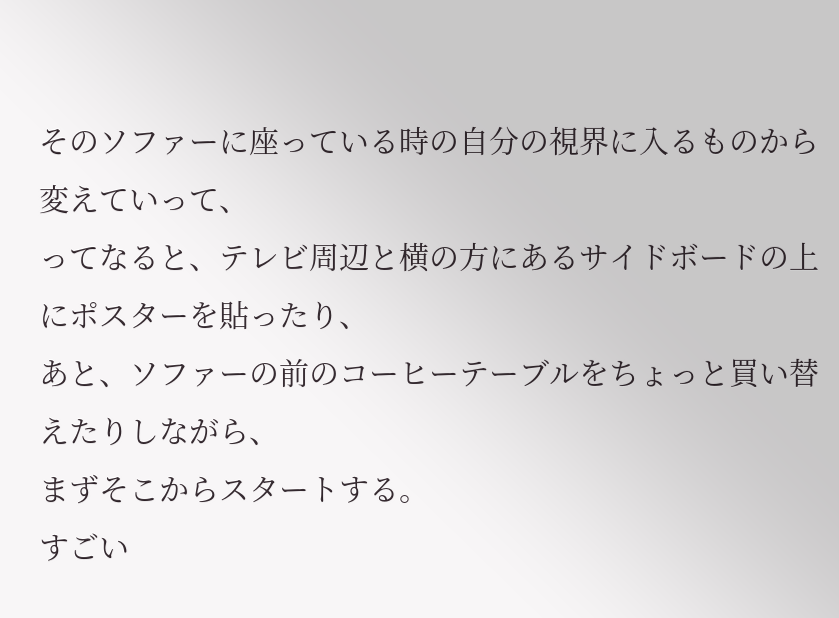そのソファーに座っている時の自分の視界に入るものから変えていって、
ってなると、テレビ周辺と横の方にあるサイドボードの上にポスターを貼ったり、
あと、ソファーの前のコーヒーテーブルをちょっと買い替えたりしながら、
まずそこからスタートする。
すごい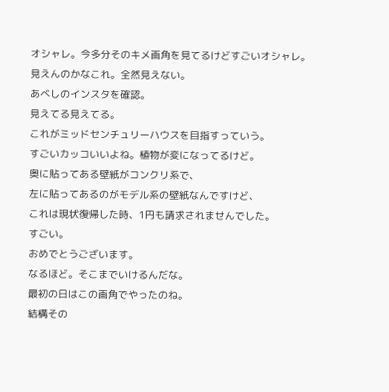オシャレ。今多分そのキメ画角を見てるけどすごいオシャレ。
見えんのかなこれ。全然見えない。
あべしのインスタを確認。
見えてる見えてる。
これがミッドセンチュリーハウスを目指すっていう。
すごいカッコいいよね。植物が変になってるけど。
奥に貼ってある壁紙がコンクリ系で、
左に貼ってあるのがモデル系の壁紙なんですけど、
これは現状復帰した時、1円も請求されませんでした。
すごい。
おめでとうございます。
なるほど。そこまでいけるんだな。
最初の日はこの画角でやったのね。
結構その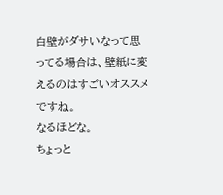白壁がダサいなって思ってる場合は、壁紙に変えるのはすごいオススメですね。
なるほどな。
ちょっと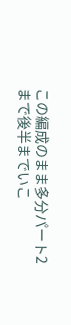この編成のまま多分パート2まで後半までいこ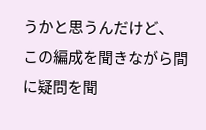うかと思うんだけど、
この編成を聞きながら間に疑問を聞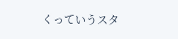くっていうスタ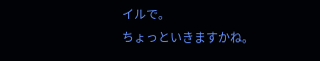イルで。
ちょっといきますかね。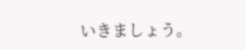いきましょう。